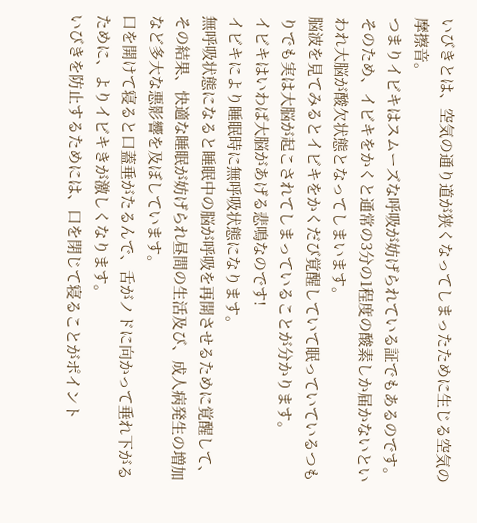いびきとは、空気の通り道が狭くなってしまったために生じる空気の摩擦音。
つまりイビキはスムーズな呼吸が妨げられている証でもあるのです。
そのため、イビキをかくと通常の3分の1程度の酸素しか届かないといわれ大脳が酸欠状態となってしまいます。
脳波を見てみるとイビキをかくだび覚醒していて眠っていているつもりでも実は大脳が起こされてしまっていることが分かります。
イビキはいわば大脳があげる悲鳴なのです!
イビキにより睡眠時に無呼吸状態になります。
無呼吸状態になると睡眠中の脳が呼吸を再開させるために覚醒して、その結果、快適な睡眠が妨げられ昼間の生活及び、成人病発生の増加など多大な悪影響を及ぼしています。
口を開けて寝ると口蓋垂がたるんで、舌がノドに向かって垂れ下がるために、よりイビキきが激しくなります。
いびきを防止するためには、口を閉じて寝ることがポイント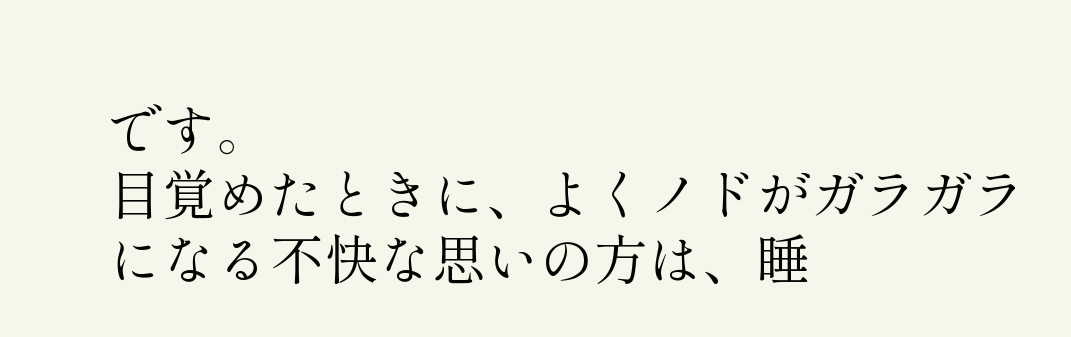です。
目覚めたときに、よくノドがガラガラになる不快な思いの方は、睡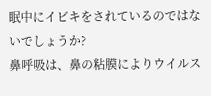眠中にイビキをされているのではないでしょうか?
鼻呼吸は、鼻の粘膜によりウイルス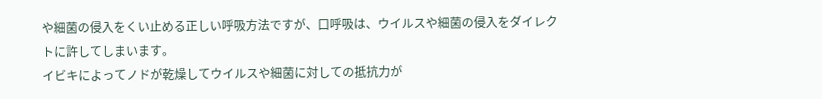や細菌の侵入をくい止める正しい呼吸方法ですが、口呼吸は、ウイルスや細菌の侵入をダイレクトに許してしまいます。
イビキによってノドが乾燥してウイルスや細菌に対しての抵抗力が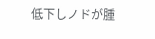低下しノドが腫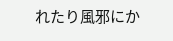れたり風邪にか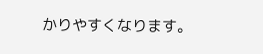かりやすくなります。